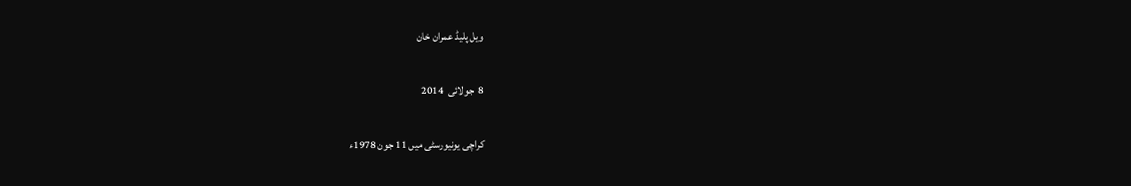ویل پلیڈ عمران خان

8  جولائی  2014

کراچی یونیورسٹی میں 11 جون 1978ء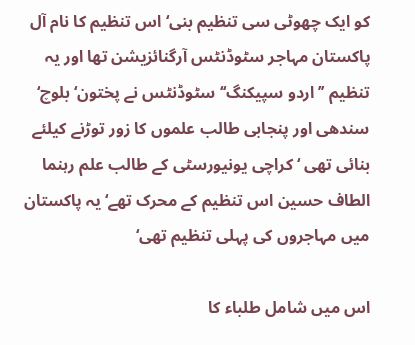کو ایک چھوٹی سی تنظیم بنی‘ اس تنظیم کا نام آل پاکستان مہاجر سٹوڈنٹس آرگنائزیشن تھا اور یہ تنظیم ’’ اردو سپیکنگ‘‘ سٹوڈنٹس نے پختون‘ بلوچ‘ سندھی اور پنجابی طالب علموں کا زور توڑنے کیلئے بنائی تھی ‘ کراچی یونیورسٹی کے طالب علم رہنما الطاف حسین اس تنظیم کے محرک تھے‘ یہ پاکستان میں مہاجروں کی پہلی تنظیم تھی‘

اس میں شامل طلباء کا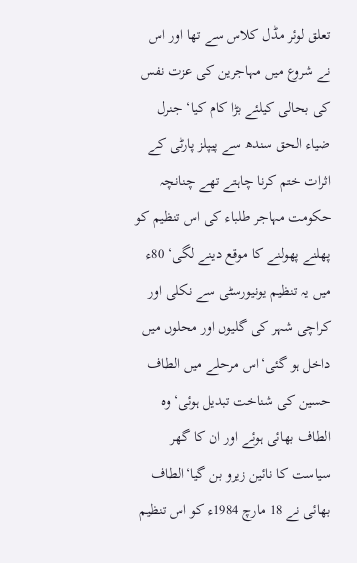تعلق لوئر مڈل کلاس سے تھا اور اس نے شروع میں مہاجرین کی عزت نفس کی بحالی کیلئے بڑا کام کیا‘ جنرل ضیاء الحق سندھ سے پیپلز پارٹی کے اثرات ختم کرنا چاہتے تھے چنانچہ حکومت مہاجر طلباء کی اس تنظیم کو پھلنے پھولنے کا موقع دینے لگی‘ 80ء میں یہ تنظیم یونیورسٹی سے نکلی اور کراچی شہر کی گلیوں اور محلوں میں داخل ہو گئی‘اس مرحلے میں الطاف حسین کی شناخت تبدیل ہوئی‘ وہ الطاف بھائی ہوئے اور ان کا گھر سیاست کا نائین زیرو بن گیا‘الطاف بھائی نے 18 مارچ 1984ء کو اس تنظیم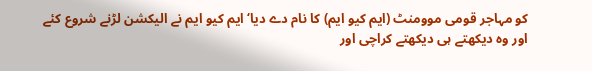کو مہاجر قومی موومنٹ (ایم کیو ایم) کا نام دے دیا‘ ایم کیو ایم نے الیکشن لڑنے شروع کئے اور وہ دیکھتے ہی دیکھتے کراچی اور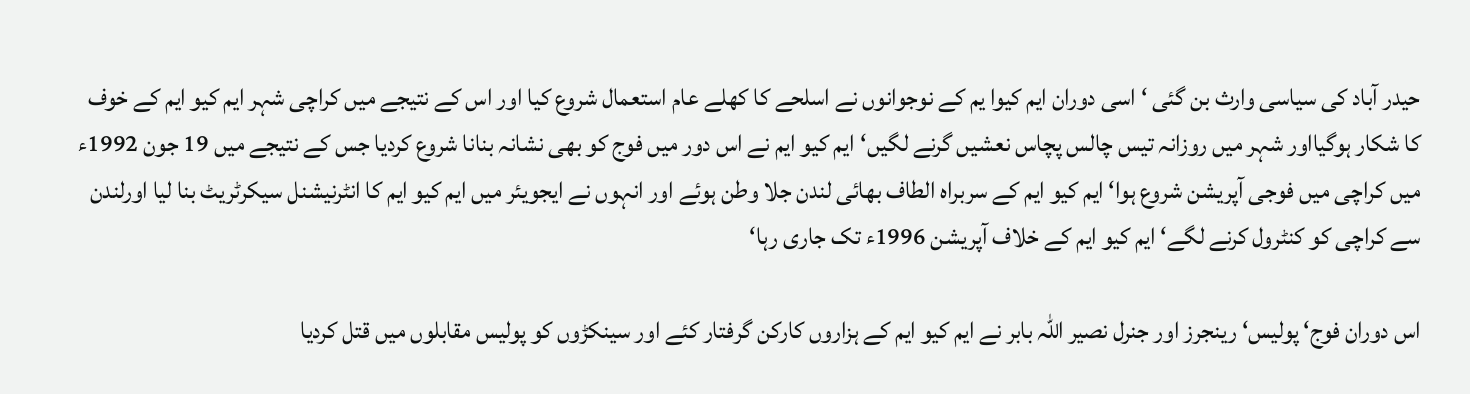حیدر آباد کی سیاسی وارث بن گئی ‘ اسی دوران ایم کیوا یم کے نوجوانوں نے اسلحے کا کھلے عام استعمال شروع کیا اور اس کے نتیجے میں کراچی شہر ایم کیو ایم کے خوف کا شکار ہوگیااور شہر میں روزانہ تیس چالس پچاس نعشیں گرنے لگیں‘ایم کیو ایم نے اس دور میں فوج کو بھی نشانہ بنانا شروع کردیا جس کے نتیجے میں 19 جون 1992ء میں کراچی میں فوجی آپریشن شروع ہوا‘ ایم کیو ایم کے سربراہ الطاف بھائی لندن جلا وطن ہوئے اور انہوں نے ایجویئر میں ایم کیو ایم کا انٹرنیشنل سیکرٹریٹ بنا لیا اورلندن سے کراچی کو کنٹرول کرنے لگے‘ ایم کیو ایم کے خلاف آپریشن 1996ء تک جاری رہا‘

اس دوران فوج‘ پولیس‘ رینجرز اور جنرل نصیر اللہ بابر نے ایم کیو ایم کے ہزاروں کارکن گرفتار کئے اور سینکڑوں کو پولیس مقابلوں میں قتل کردیا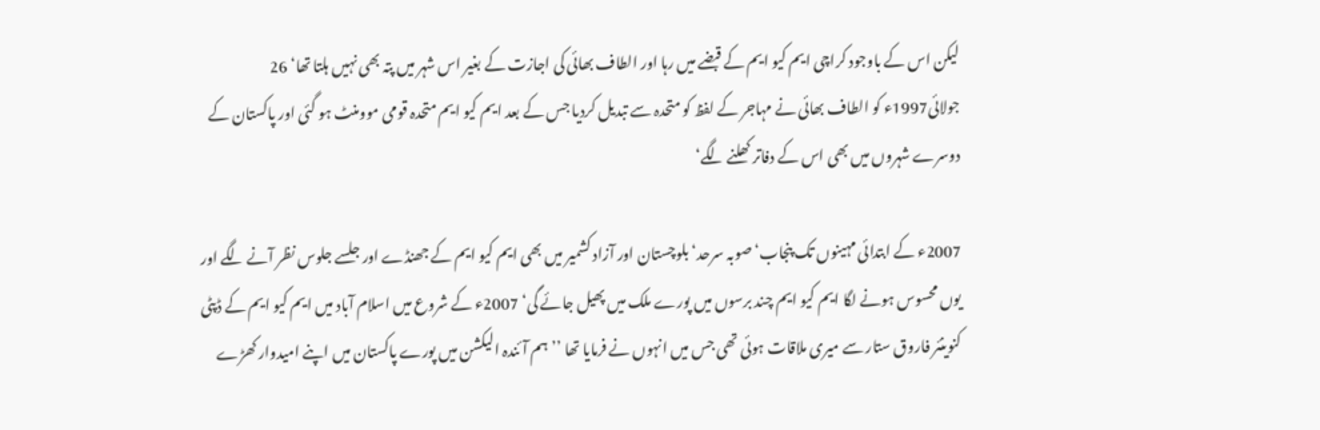لیکن اس کے باوجود کراچی ایم کیو ایم کے قبضے میں رہا اور الطاف بھائی کی اجازت کے بغیر اس شہر میں پتہ بھی نہیں ہلتا تھا‘ 26 جولائی1997ء کو الطاف بھائی نے مہاجر کے لفظ کو متحدہ سے تبدیل کردیا جس کے بعد ایم کیو ایم متحدہ قومی موومنٹ ہو گئی اور پاکستان کے دوسرے شہروں میں بھی اس کے دفاتر کھلنے لگے‘

2007ء کے ابتدائی مہینوں تک پنجاب‘ صوبہ سرحد‘ بلوچستان اور آزاد کشمیر میں بھی ایم کیو ایم کے جھنڈے اور جلسے جلوس نظر آنے لگے اور یوں محسوس ہونے لگا ایم کیو ایم چند برسوں میں پورے ملک میں پھیل جائے گی‘ 2007ء کے شروع میں اسلام آباد میں ایم کیو ایم کے ڈپٹی کنوینئر فاروق ستار سے میری ملاقات ہوئی تھی جس میں انہوں نے فرمایا تھا ’’ہم آئندہ الیکشن میں پورے پاکستان میں اپنے امیدوار کھڑے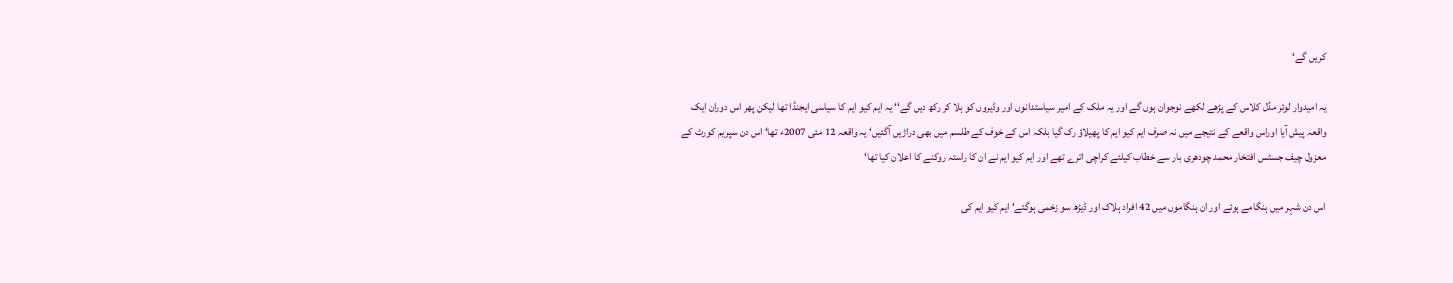کریں گے‘

یہ امیدوار لوئر مڈل کلاس کے پڑھے لکھے نوجوان ہوں گے اور یہ ملک کے امیر سیاستدانوں اور وڈیروں کو ہلا کر رکھ دیں گے‘‘ یہ ایم کیو ایم کا سیاسی ایجنڈا تھا لیکن پھر اس دوران ایک واقعہ پیش آیا اوراس واقعے کے نتیجے میں نہ صرف ایم کیو ایم کا پھیلاؤ رک گیا بلکہ اس کے خوف کے طلسم میں بھی دراڑیں آگئیں‘ یہ واقعہ 12 مئی 2007ء تھا‘ اس دن سپریم کورٹ کے معزول چیف جسٹس افتخار محمد چودھری بار سے خطاب کیلئے کراچی اترے تھے اور ایم کیو ایم نے ان کا راستہ روکنے کا اعلان کیا تھا‘

اس دن شہر میں ہنگامے ہوئے اور ان ہنگاموں میں 42 افراد ہلاک اور ڈیڑھ سو زخمی ہوگئے‘ ایم کیو ایم کی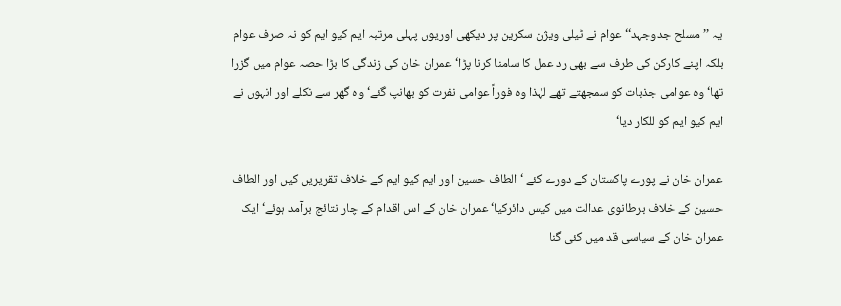یہ ’’ مسلح جدوجہد‘‘ عوام نے ٹیلی ویژن سکرین پر دیکھی اوریوں پہلی مرتبہ ایم کیو ایم کو نہ صرف عوام بلکہ اپنے کارکن کی طرف سے بھی رد عمل کا سامنا کرنا پڑا‘عمران خان کی زندگی کا بڑا حصہ عوام میں گزرا تھا‘ وہ عوامی جذبات کو سمجھتے تھے لہٰذا وہ فوراً عوامی نفرت کو بھانپ گئے‘ وہ گھر سے نکلے اور انہوں نے ایم کیو ایم کو للکار دیا‘

عمران خان نے پورے پاکستان کے دورے کئے ‘ الطاف حسین اور ایم کیو ایم کے خلاف تقریریں کیں اور الطاف حسین کے خلاف برطانوی عدالت میں کیس دائرکیا‘ عمران خان کے اس اقدام کے چار نتائج برآمد ہوئے‘ ایک عمران خان کے سیاسی قد میں کئی گنا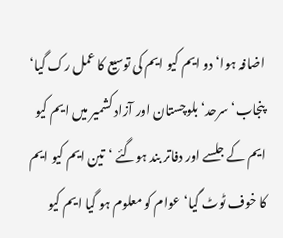اضافہ ہوا‘ دو ایم کیو ایم کی توسیع کا عمل رک گیا‘ پنجاب‘ سرحد‘ بلوچستان اور آزاد کشمیر میں ایم کیو ایم کے جلسے اور دفاتر بند ہوگئے ‘تین ایم کیو ایم کا خوف ٹوٹ گیا‘عوام کو معلوم ہو گیا ایم کیو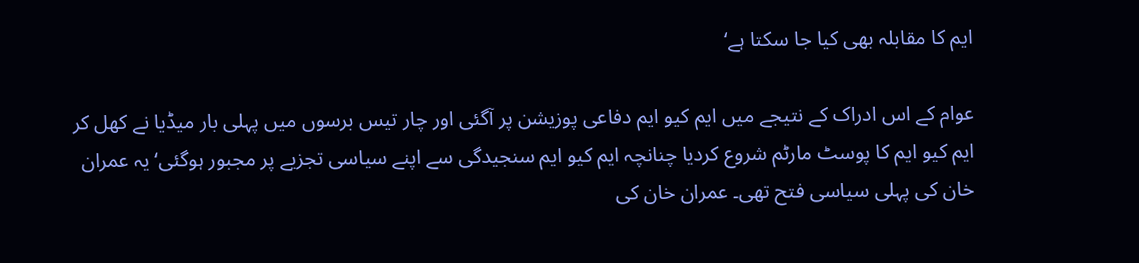ایم کا مقابلہ بھی کیا جا سکتا ہے‘

عوام کے اس ادراک کے نتیجے میں ایم کیو ایم دفاعی پوزیشن پر آگئی اور چار تیس برسوں میں پہلی بار میڈیا نے کھل کر ایم کیو ایم کا پوسٹ مارٹم شروع کردیا چنانچہ ایم کیو ایم سنجیدگی سے اپنے سیاسی تجزیے پر مجبور ہوگئی‘ یہ عمران خان کی پہلی سیاسی فتح تھی۔ عمران خان کی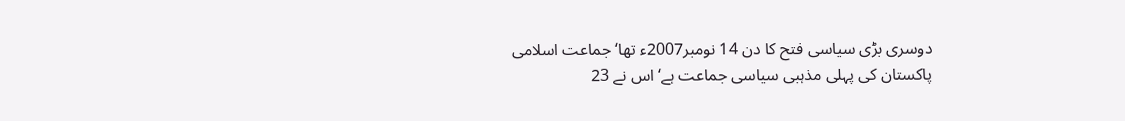دوسری بڑی سیاسی فتح کا دن 14 نومبر2007ء تھا‘ جماعت اسلامی پاکستان کی پہلی مذہبی سیاسی جماعت ہے‘ اس نے 23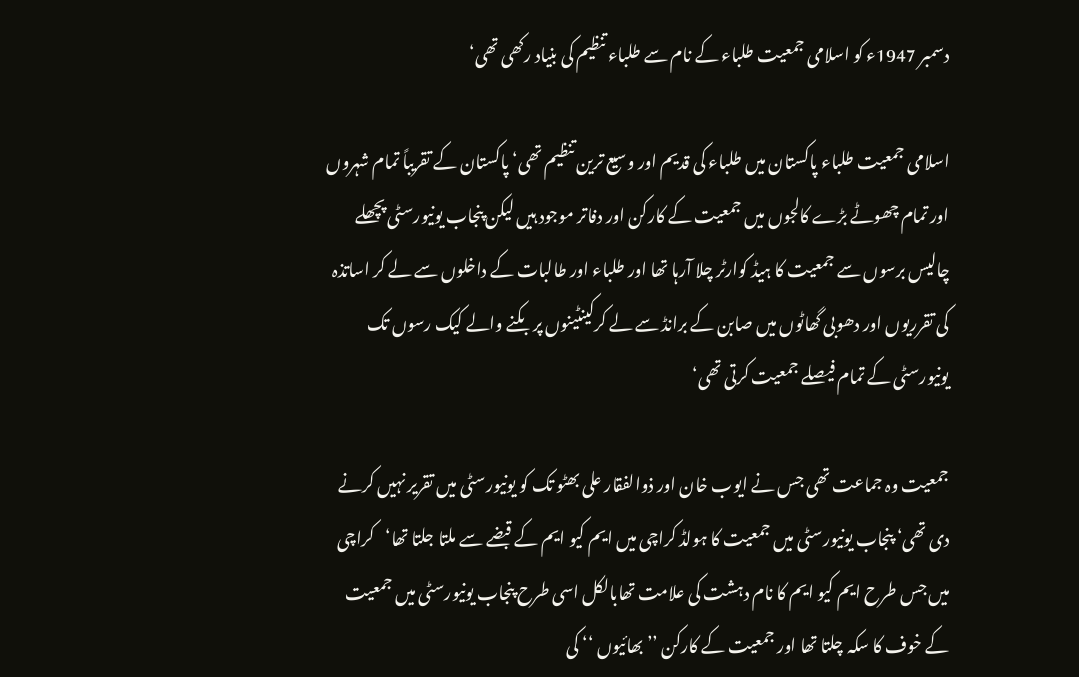دسمبر 1947ء کو اسلامی جمعیت طلباء کے نام سے طلباء تنظیم کی بنیاد رکھی تھی‘

اسلامی جمعیت طلباء پاکستان میں طلباء کی قدیم اور وسیع ترین تنظیم تھی‘ پاکستان کے تقریباً تمام شہروں اور تمام چھوٹے بڑے کالجوں میں جمعیت کے کارکن اور دفاتر موجود ہیں لیکن پنجاب یونیورسٹی پچھلے چالیس برسوں سے جمعیت کا ہیڈ کوارٹر چلا آرہا تھا اور طلباء اور طالبات کے داخلوں سے لے کر اساتذہ کی تقرریوں اور دھوبی گھاٹوں میں صابن کے برانڈ سے لے کرکینٹینوں پر بکنے والے کیک رسوں تک یونیورسٹی کے تمام فیصلے جمعیت کرتی تھی‘

جمعیت وہ جماعت تھی جس نے ایوب خان اور ذوالفقار علی بھٹو تک کو یونیورسٹی میں تقریر نہیں کرنے دی تھی‘ پنجاب یونیورسٹی میں جمعیت کا ہولڈ کراچی میں ایم کیو ایم کے قبضے سے ملتا جلتا تھا‘کراچی میں جس طرح ایم کیو ایم کا نام دہشت کی علامت تھابالکل اسی طرح پنجاب یونیورسٹی میں جمعیت کے خوف کا سکہ چلتا تھا اور جمعیت کے کارکن ’’ بھائیوں ‘‘ کی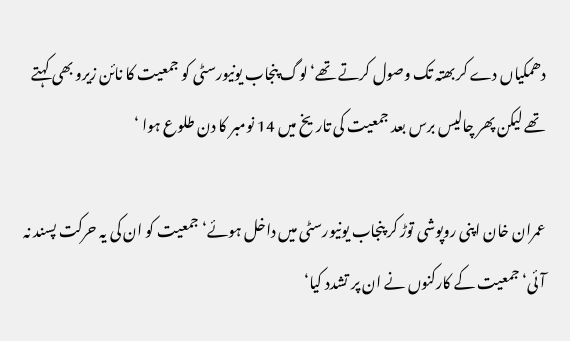دھمکیاں دے کر بھتہ تک وصول کرتے تھے‘ لوگ پنجاب یونیورسٹی کو جمعیت کا نائن زیرو بھی کہتے تھے لیکن پھر چالیس برس بعد جمعیت کی تاریخ میں 14 نومبر کا دن طلوع ہوا ‘

عمران خان اپنی روپوشی توڑ کر پنجاب یونیورسٹی میں داخل ہوئے‘ جمعیت کو ان کی یہ حرکت پسند نہ آئی‘ جمعیت کے کارکنوں نے ان پر تشدد کیا‘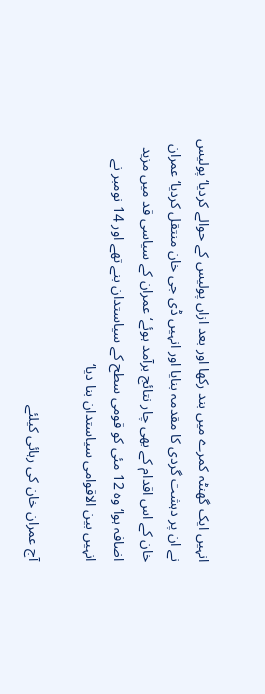انہیں ایک گھنٹہ کمرے میں بند رکھا اور بعد ازاں پولیس کے حوالے کردیا‘ پولیس نے ان پر دہشت گردی کا مقدمہ بنایا اور انہیں ڈی جی خان منتقل کردیا‘ عمران خان کے اس اقدام کے بھی چار نتائج برآمد ہوئے‘ عمران کے سیاسی قد میں مزید اضافہ ہوا‘ وہ 12 مئی کو قومی سطح کے سیاستدان بنے تھے اور 14 نومبر نے انہیں بین الاقوامی سیاستدان بنا دیا‘

آج عمران خان کی رہائی کیلئے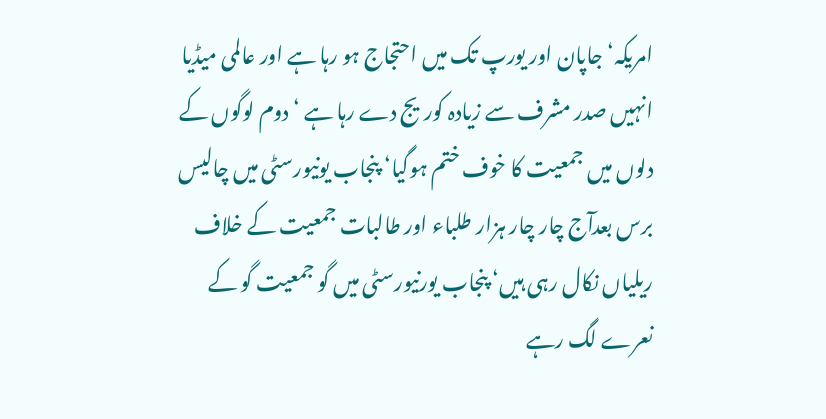امریکہ‘ جاپان اور یورپ تک میں احتجاج ہو رہا ہے اور عالمی میڈیا انہیں صدر مشرف سے زیادہ کوریج دے رہا ہے ‘ دوم لوگوں کے دلوں میں جمعیت کا خوف ختم ہوگیا‘ پنجاب یونیورسٹی میں چالیس برس بعدآج چار چار ہزار طلباء اور طالبات جمعیت کے خلاف ریلیاں نکال رہی ہیں‘ پنجاب یورنیورسٹی میں گو جمعیت گو کے نعرے لگ رہے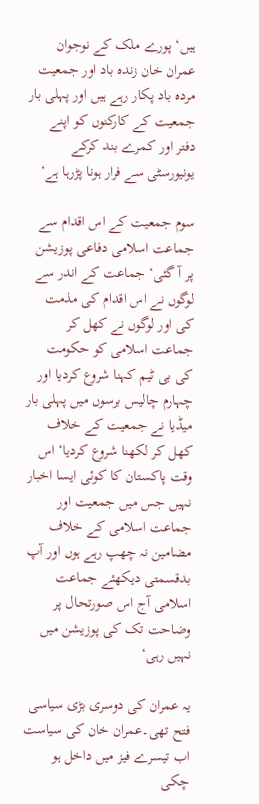ہیں‘ پورے ملک کے نوجوان عمران خان زندہ باد اور جمعیت مردہ باد پکار رہے ہیں اور پہلی بار جمعیت کے کارکنوں کو اپنے دفتر اور کمرے بند کرکے یونیورسٹی سے فرار ہونا پڑرہا ہے‘

سوم جمعیت کے اس اقدام سے جماعت اسلامی دفاعی پوزیشن پر آ گئی‘ جماعت کے اندر سے لوگوں نے اس اقدام کی مذمت کی اور لوگوں نے کھل کر جماعت اسلامی کو حکومت کی بی ٹیم کہنا شروع کردیا اور چہارم چالیس برسوں میں پہلی بار میڈیا نے جمعیت کے خلاف کھل کر لکھنا شروع کردیا‘ اس وقت پاکستان کا کوئی ایسا اخبار نہیں جس میں جمعیت اور جماعت اسلامی کے خلاف مضامین نہ چھپ رہے ہوں اور آپ بدقسمتی دیکھئے جماعت اسلامی آج اس صورتحال پر وضاحت تک کی پوزیشن میں نہیں رہی‘

یہ عمران کی دوسری بڑی سیاسی فتح تھی۔عمران خان کی سیاست اب تیسرے فیز میں داخل ہو چکی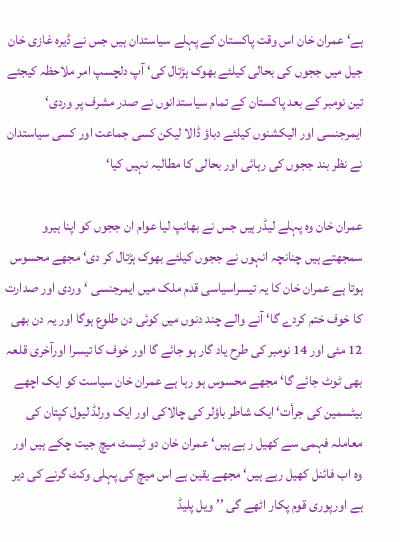ہے‘ عمران خان اس وقت پاکستان کے پہلے سیاستدان ہیں جس نے ڈیرہ غازی خان جیل میں ججوں کی بحالی کیلئے بھوک ہڑتال کی‘ آپ دلچسپ امر ملاحظہ کیجئے تین نومبر کے بعد پاکستان کے تمام سیاستدانوں نے صدر مشرف پر وردی‘ ایمرجنسی اور الیکشنوں کیلئے دباؤ ڈالا لیکن کسی جماعت اور کسی سیاستدان نے نظر بند ججوں کی رہائی اور بحالی کا مطالبہ نہیں کیا‘

عمران خان وہ پہلے لیڈر ہیں جس نے بھانپ لیا عوام ان ججوں کو اپنا ہیرو سمجھتے ہیں چنانچہ انہوں نے ججوں کیلئے بھوک ہڑتال کر دی‘ مجھے محسوس ہوتا ہے عمران خان کا یہ تیسراسیاسی قدم ملک میں ایمرجنسی ‘ وردی اور صدارت کا خوف ختم کردے گا‘ آنے والے چند دنوں میں کوئی دن طلوع ہوگا اور یہ دن بھی 12 مئی اور 14 نومبر کی طرح یاد گار ہو جائے گا اور خوف کا تیسرا اورآخری قلعہ بھی ٹوٹ جائے گا‘ مجھے محسوس ہو رہا ہے عمران خان سیاست کو ایک اچھے بیٹسمین کی جرأت‘ ایک شاطر باؤلر کی چالاکی اور ایک ورلڈ لیول کپتان کی معاملہ فہمی سے کھیل ر ہے ہیں‘ عمران خان دو ٹیسٹ میچ جیت چکے ہیں اور وہ اب فائنل کھیل رہے ہیں‘ مجھے یقین ہے اس میچ کی پہلی وکٹ گرنے کی دیر ہے اورپوری قوم پکار اٹھے گی ’’ ویل پلیڈ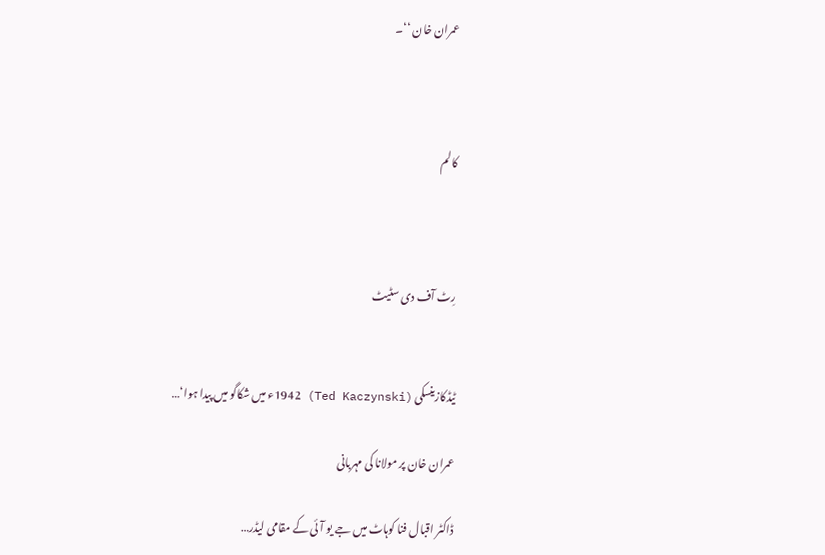عمران خان ‘‘۔



کالم



رِٹ آف دی سٹیٹ


ٹیڈکازینسکی (Ted Kaczynski) 1942ء میں شکاگو میں پیدا ہوا‘…

عمران خان پر مولانا کی مہربانی

ڈاکٹر اقبال فنا کوہاٹ میں جے یو آئی کے مقامی لیڈر…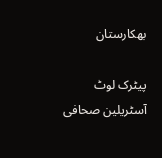بھکارستان

پیٹرک لوٹ آسٹریلین صحافی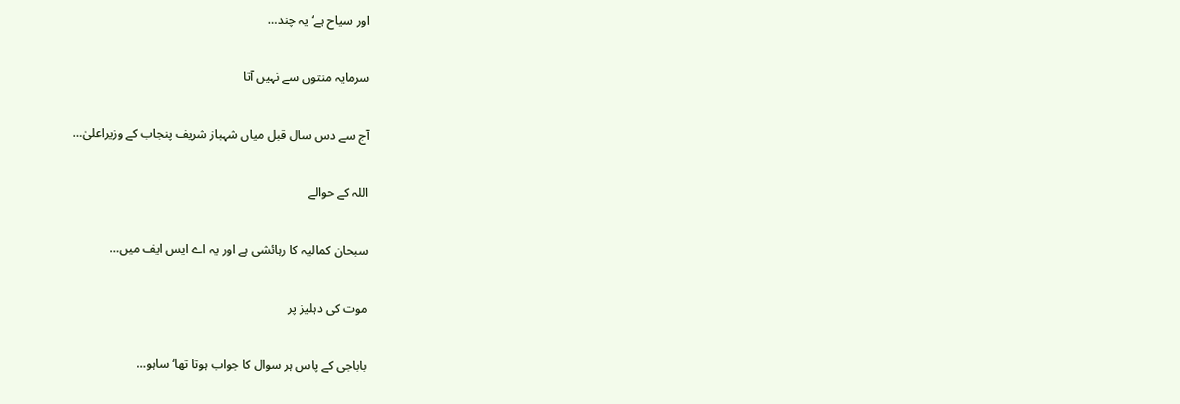اور سیاح ہے‘ یہ چند…

سرمایہ منتوں سے نہیں آتا

آج سے دس سال قبل میاں شہباز شریف پنجاب کے وزیراعلیٰ…

اللہ کے حوالے

سبحان کمالیہ کا رہائشی ہے اور یہ اے ایس ایف میں…

موت کی دہلیز پر

باباجی کے پاس ہر سوال کا جواب ہوتا تھا‘ ساہو…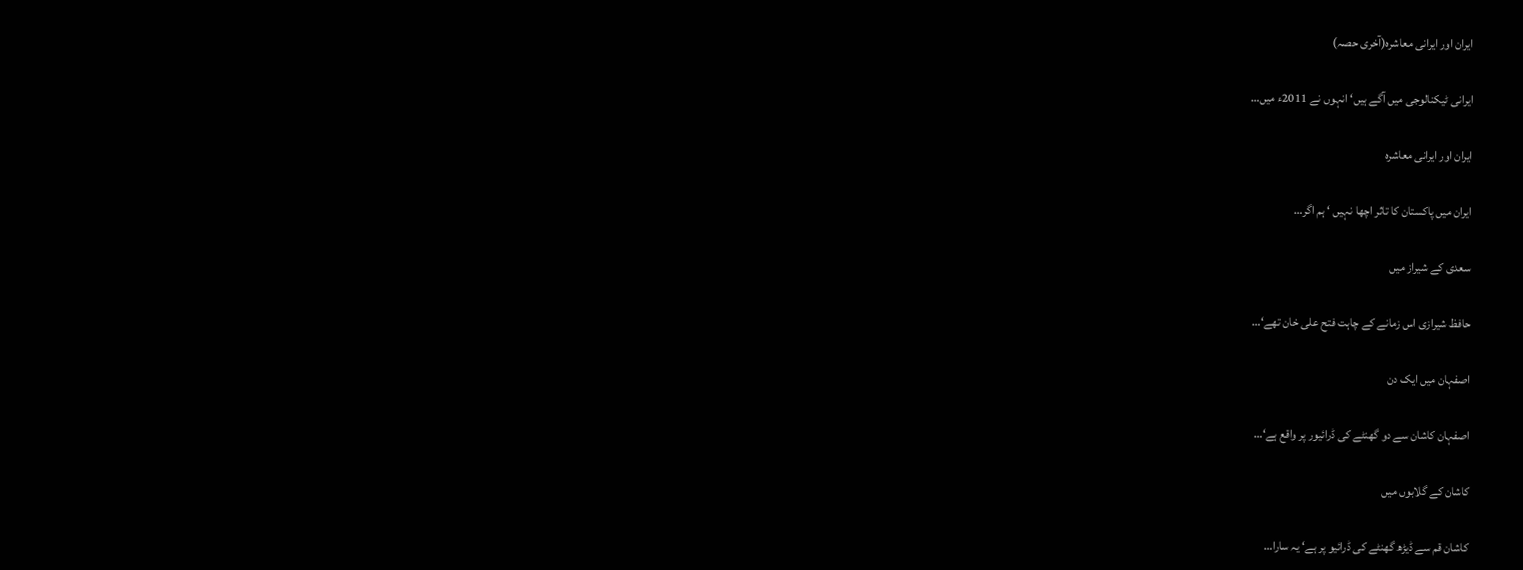ایران اور ایرانی معاشرہ(آخری حصہ)

ایرانی ٹیکنالوجی میں آگے ہیں‘ انہوں نے 2011ء میں…

ایران اور ایرانی معاشرہ

ایران میں پاکستان کا تاثر اچھا نہیں ‘ ہم اگر…

سعدی کے شیراز میں

حافظ شیرازی اس زمانے کے چاہت فتح علی خان تھے‘…

اصفہان میں ایک دن

اصفہان کاشان سے دو گھنٹے کی ڈرائیور پر واقع ہے‘…

کاشان کے گلابوں میں

کاشان قم سے ڈیڑھ گھنٹے کی ڈرائیو پر ہے‘ یہ سارا…